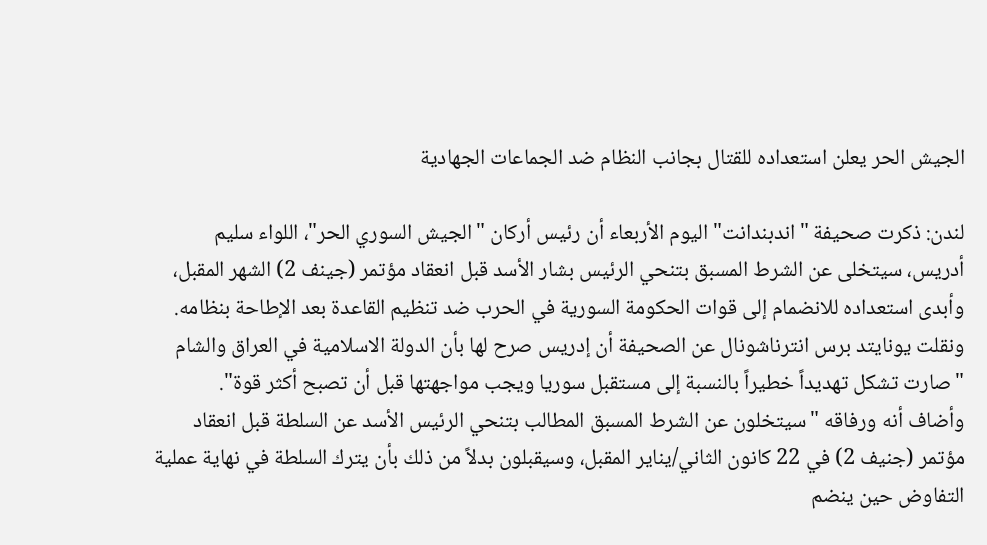الجيش الحر يعلن استعداده للقتال بجانب النظام ضد الجماعات الجهادية

لندن: ذكرت صحيفة "اندبندانت" اليوم الأربعاء أن رئيس أركان "الجيش السوري الحر"، اللواء سليم أدريس، سيتخلى عن الشرط المسبق بتنحي الرئيس بشار الأسد قبل انعقاد مؤتمر (جينف 2) الشهر المقبل، وأبدى استعداده للانضمام إلى قوات الحكومة السورية في الحرب ضد تنظيم القاعدة بعد الإطاحة بنظامه.
ونقلت يونايتد برس انترناشونال عن الصحيفة أن إدريس صرح لها بأن الدولة الاسلامية في العراق والشام "صارت تشكل تهديداً خطيراً بالنسبة إلى مستقبل سوريا ويجب مواجهتها قبل أن تصبح أكثر قوة".
وأضاف أنه ورفاقه "سيتخلون عن الشرط المسبق المطالب بتنحي الرئيس الأسد عن السلطة قبل انعقاد مؤتمر (جنيف 2) في 22 كانون الثاني/يناير المقبل، وسيقبلون بدلاً من ذلك بأن يترك السلطة في نهاية عملية التفاوض حين ينضم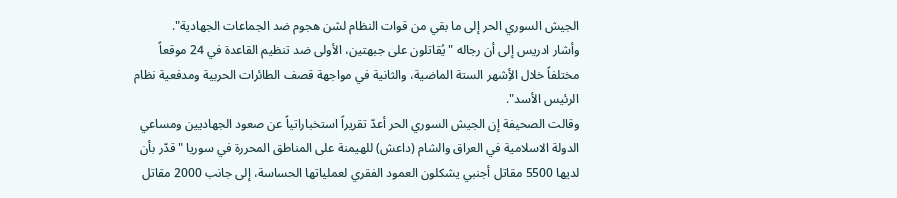الجيش السوري الحر إلى ما بقي من قوات النظام لشن هجوم ضد الجماعات الجهادية".
وأشار ادريس إلى أن رجاله "يُقاتلون على جبهتين، الأولى ضد تنظيم القاعدة في 24 موقعاً مختلفاً خلال الأِشهر الستة الماضية، والثانية في مواجهة قصف الطائرات الحربية ومدفعية نظام الرئيس الأسد".
وقالت الصحيفة إن الجيش السوري الحر أعدّ تقريراً استخباراتياً عن صعود الجهاديين ومساعي الدولة الاسلامية في العراق والشام (داعش) للهيمنة على المناطق المحررة في سوريا "قدّر بأن لديها 5500 مقاتل أجنبي يشكلون العمود الفقري لعملياتها الحساسة، إلى جانب 2000 مقاتل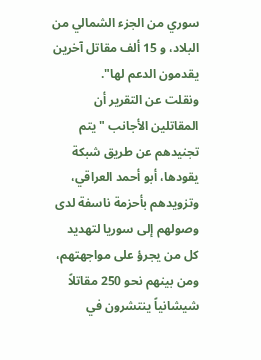سوري من الجزء الشمالي من البلاد، و 15 ألف مقاتل آخرين يقدمون الدعم لها".
ونقلت عن التقرير أن المقاتلين الأجانب "يتم تجنيدهم عن طريق شبكة يقودها، أبو أحمد العراقي، وتزويدهم بأحزمة ناسفة لدى وصولهم إلى سوريا لتهديد كل من يجرؤ على مواجهتهم، ومن بينهم نحو 250 مقاتلاً شيشانياً ينتشرون في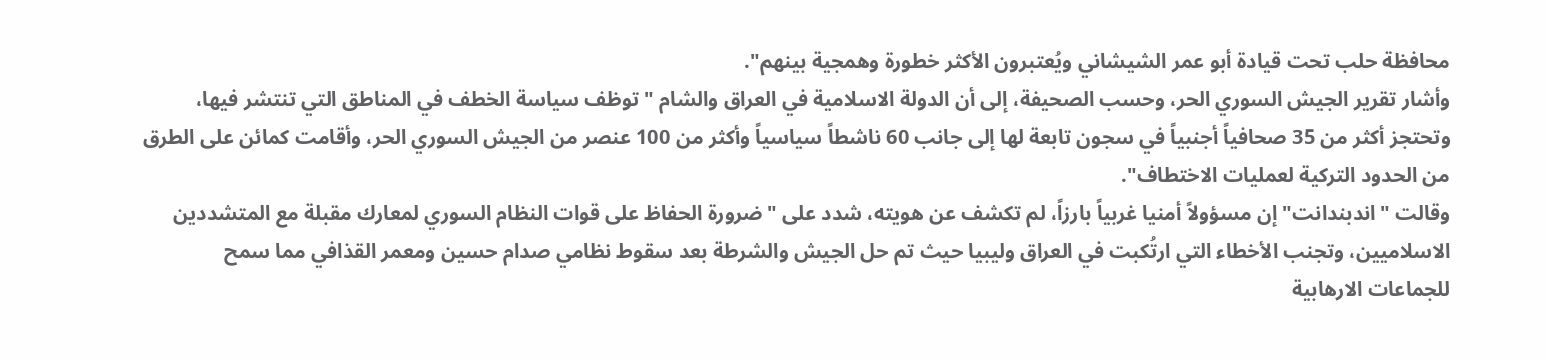محافظة حلب تحت قيادة أبو عمر الشيشاني ويُعتبرون الأكثر خطورة وهمجية بينهم".
وأشار تقرير الجيش السوري الحر، وحسب الصحيفة، إلى أن الدولة الاسلامية في العراق والشام "توظف سياسة الخطف في المناطق التي تنتشر فيها، وتحتجز أكثر من 35 صحافياً أجنبياً في سجون تابعة لها إلى جانب 60 ناشطاً سياسياً وأكثر من 100 عنصر من الجيش السوري الحر، وأقامت كمائن على الطرق من الحدود التركية لعمليات الاختطاف".
وقالت "اندبندانت" إن مسؤولاً أمنيا غربياً بارزاً، لم تكشف عن هويته، شدد على "ضرورة الحفاظ على قوات النظام السوري لمعارك مقبلة مع المتشددين الاسلاميين، وتجنب الأخطاء التي ارتُكبت في العراق وليبيا حيث تم حل الجيش والشرطة بعد سقوط نظامي صدام حسين ومعمر القذافي مما سمح للجماعات الارهابية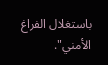باستغلال الفراغ الأمني".